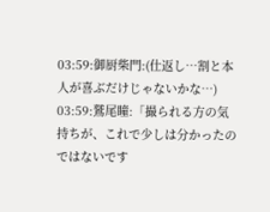03:59:御厨柴門:(仕返し…割と本人が喜ぶだけじゃないかな…)
03:59:鷲尾瞳:「撮られる方の気持ちが、これで少しは分かったのではないです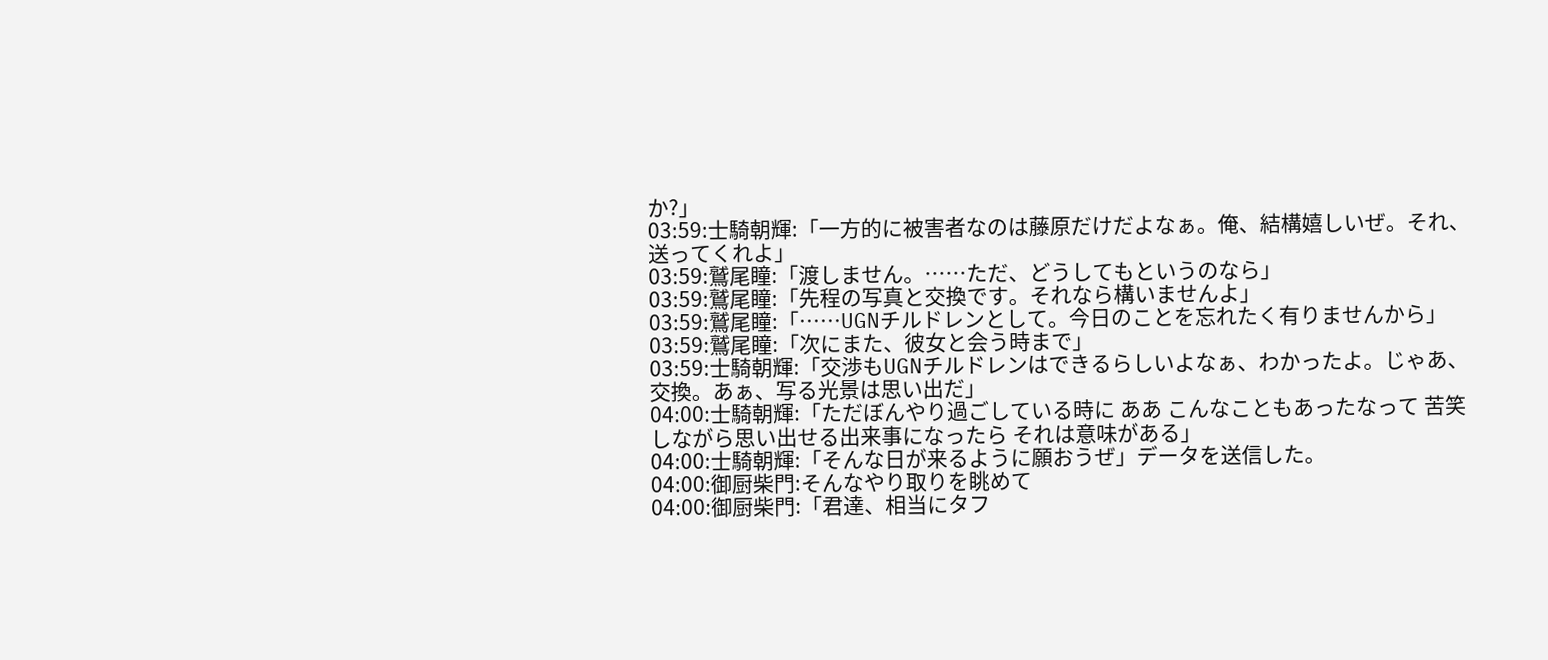か?」
03:59:士騎朝輝:「一方的に被害者なのは藤原だけだよなぁ。俺、結構嬉しいぜ。それ、送ってくれよ」
03:59:鷲尾瞳:「渡しません。……ただ、どうしてもというのなら」
03:59:鷲尾瞳:「先程の写真と交換です。それなら構いませんよ」
03:59:鷲尾瞳:「……UGNチルドレンとして。今日のことを忘れたく有りませんから」
03:59:鷲尾瞳:「次にまた、彼女と会う時まで」
03:59:士騎朝輝:「交渉もUGNチルドレンはできるらしいよなぁ、わかったよ。じゃあ、交換。あぁ、写る光景は思い出だ」
04:00:士騎朝輝:「ただぼんやり過ごしている時に ああ こんなこともあったなって 苦笑しながら思い出せる出来事になったら それは意味がある」
04:00:士騎朝輝:「そんな日が来るように願おうぜ」データを送信した。
04:00:御厨柴門:そんなやり取りを眺めて
04:00:御厨柴門:「君達、相当にタフ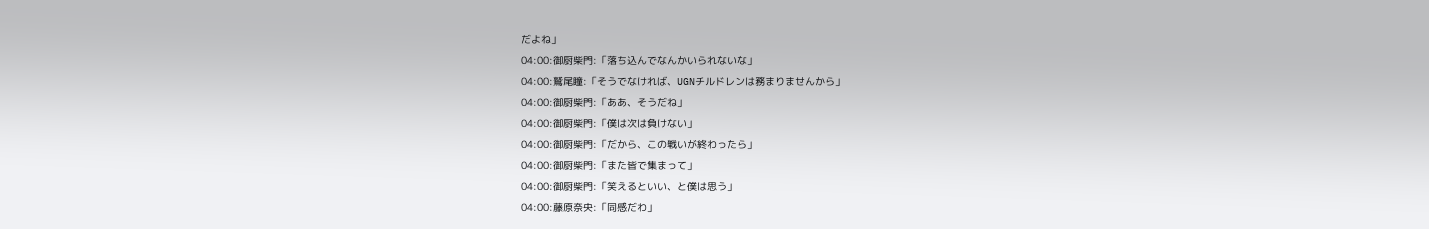だよね」
04:00:御厨柴門:「落ち込んでなんかいられないな」
04:00:鷲尾瞳:「そうでなければ、UGNチルドレンは務まりませんから」
04:00:御厨柴門:「ああ、そうだね」
04:00:御厨柴門:「僕は次は負けない」
04:00:御厨柴門:「だから、この戦いが終わったら」
04:00:御厨柴門:「また皆で集まって」
04:00:御厨柴門:「笑えるといい、と僕は思う」
04:00:藤原奈央:「同感だわ」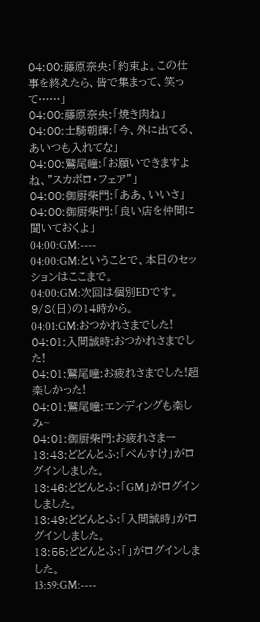04:00:藤原奈央:「約束よ。この仕事を終えたら、皆で集まって、笑って……」
04:00:藤原奈央:「焼き肉ね」
04:00:士騎朝輝:「今、外に出てる、あいつも入れてな」
04:00:鷲尾瞳:「お願いできますよね、"スカボロ・フェア”」
04:00:御厨柴門:「ああ、いいさ」
04:00:御厨柴門:「良い店を仲間に聞いておくよ」
04:00:GM:----
04:00:GM:ということで、本日のセッションはここまで。
04:00:GM:次回は個別EDです。9/8(日)の14時から。
04:01:GM:おつかれさまでした!
04:01:入間誠時:おつかれさまでした!
04:01:鷲尾瞳:お疲れさまでした!超楽しかった!
04:01:鷲尾瞳:エンディングも楽しみ~
04:01:御厨柴門:お疲れさまー
13:43:どどんとふ:「ぺんすけ」がログインしました。
13:46:どどんとふ:「GM」がログインしました。
13:49:どどんとふ:「入間誠時」がログインしました。
13:55:どどんとふ:「」がログインしました。
13:59:GM:----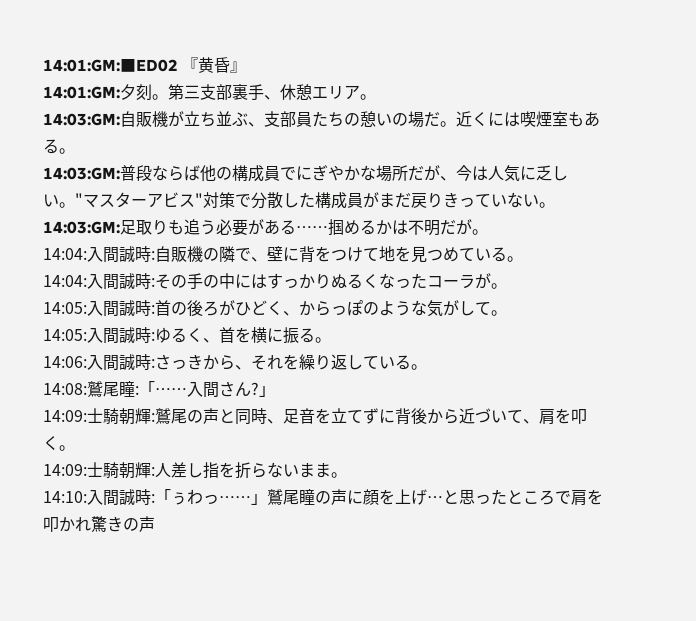14:01:GM:■ED02 『黄昏』
14:01:GM:夕刻。第三支部裏手、休憩エリア。
14:03:GM:自販機が立ち並ぶ、支部員たちの憩いの場だ。近くには喫煙室もある。
14:03:GM:普段ならば他の構成員でにぎやかな場所だが、今は人気に乏しい。"マスターアビス"対策で分散した構成員がまだ戻りきっていない。
14:03:GM:足取りも追う必要がある……掴めるかは不明だが。
14:04:入間誠時:自販機の隣で、壁に背をつけて地を見つめている。
14:04:入間誠時:その手の中にはすっかりぬるくなったコーラが。
14:05:入間誠時:首の後ろがひどく、からっぽのような気がして。
14:05:入間誠時:ゆるく、首を横に振る。
14:06:入間誠時:さっきから、それを繰り返している。
14:08:鷲尾瞳:「……入間さん?」
14:09:士騎朝輝:鷲尾の声と同時、足音を立てずに背後から近づいて、肩を叩く。
14:09:士騎朝輝:人差し指を折らないまま。
14:10:入間誠時:「ぅわっ……」鷲尾瞳の声に顔を上げ…と思ったところで肩を叩かれ驚きの声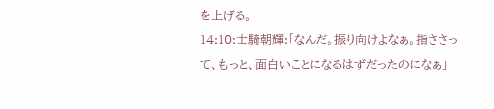を上げる。
14:10:士騎朝輝:「なんだ。振り向けよなぁ。指ささって、もっと、面白いことになるはずだったのになぁ」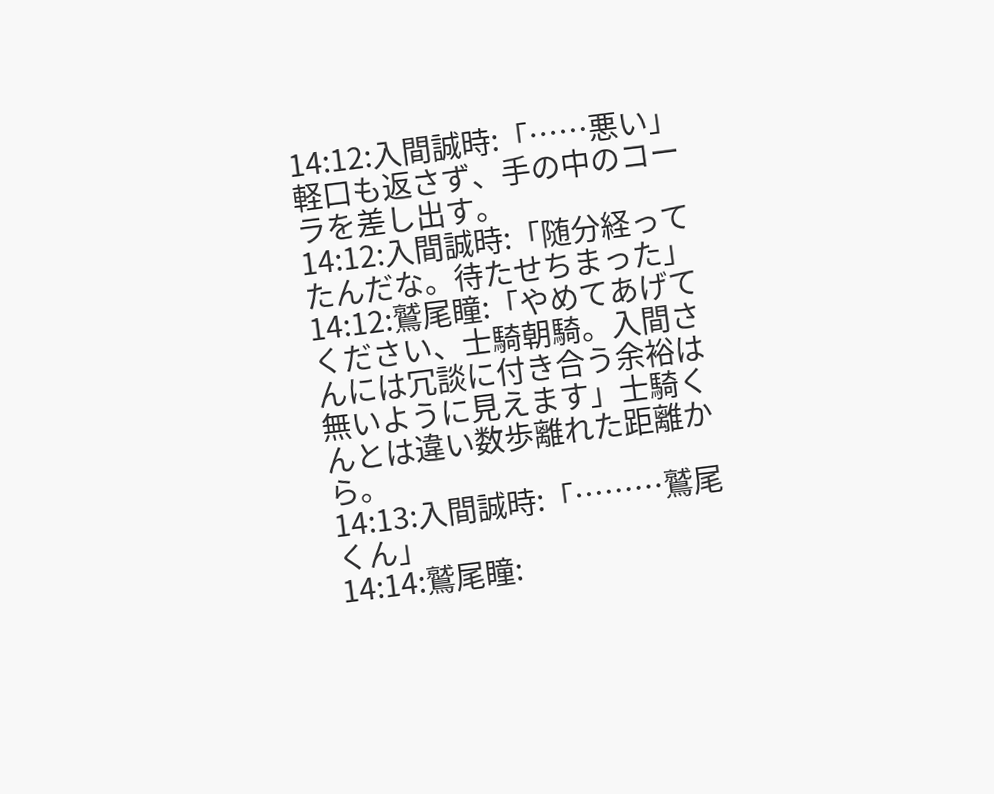14:12:入間誠時:「……悪い」軽口も返さず、手の中のコーラを差し出す。
14:12:入間誠時:「随分経ってたんだな。待たせちまった」
14:12:鷲尾瞳:「やめてあげてください、士騎朝騎。入間さんには冗談に付き合う余裕は無いように見えます」士騎くんとは違い数歩離れた距離から。
14:13:入間誠時:「………鷲尾くん」
14:14:鷲尾瞳: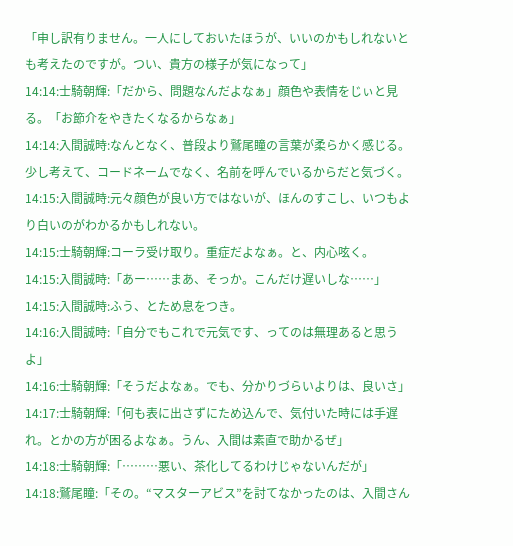「申し訳有りません。一人にしておいたほうが、いいのかもしれないとも考えたのですが。つい、貴方の様子が気になって」
14:14:士騎朝輝:「だから、問題なんだよなぁ」顔色や表情をじぃと見る。「お節介をやきたくなるからなぁ」
14:14:入間誠時:なんとなく、普段より鷲尾瞳の言葉が柔らかく感じる。少し考えて、コードネームでなく、名前を呼んでいるからだと気づく。
14:15:入間誠時:元々顔色が良い方ではないが、ほんのすこし、いつもより白いのがわかるかもしれない。
14:15:士騎朝輝:コーラ受け取り。重症だよなぁ。と、内心呟く。
14:15:入間誠時:「あー……まあ、そっか。こんだけ遅いしな……」
14:15:入間誠時:ふう、とため息をつき。
14:16:入間誠時:「自分でもこれで元気です、ってのは無理あると思うよ」
14:16:士騎朝輝:「そうだよなぁ。でも、分かりづらいよりは、良いさ」
14:17:士騎朝輝:「何も表に出さずにため込んで、気付いた時には手遅れ。とかの方が困るよなぁ。うん、入間は素直で助かるぜ」
14:18:士騎朝輝:「………悪い、茶化してるわけじゃないんだが」
14:18:鷲尾瞳:「その。“マスターアビス”を討てなかったのは、入間さん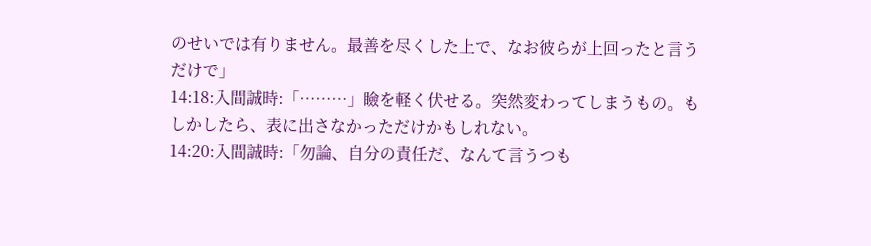のせいでは有りません。最善を尽くした上で、なお彼らが上回ったと言うだけで」
14:18:入間誠時:「………」瞼を軽く伏せる。突然変わってしまうもの。もしかしたら、表に出さなかっただけかもしれない。
14:20:入間誠時:「勿論、自分の責任だ、なんて言うつも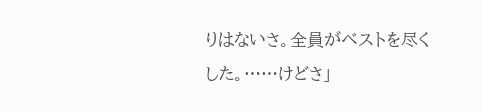りはないさ。全員がベストを尽くした。……けどさ」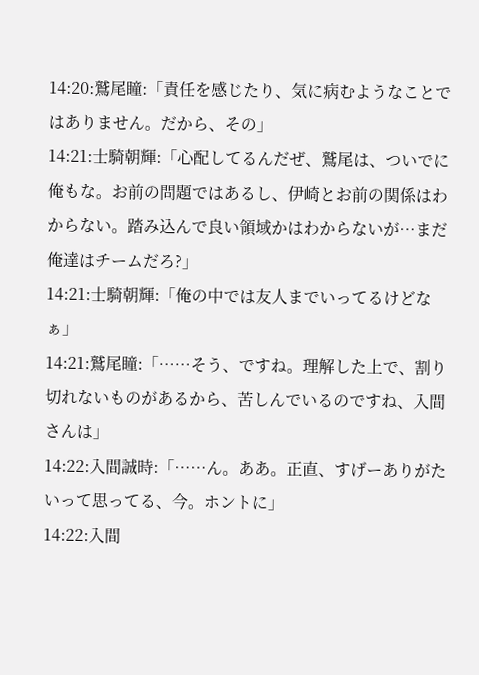14:20:鷲尾瞳:「責任を感じたり、気に病むようなことではありません。だから、その」
14:21:士騎朝輝:「心配してるんだぜ、鷲尾は、ついでに俺もな。お前の問題ではあるし、伊崎とお前の関係はわからない。踏み込んで良い領域かはわからないが…まだ俺達はチームだろ?」
14:21:士騎朝輝:「俺の中では友人までいってるけどなぁ」
14:21:鷲尾瞳:「……そう、ですね。理解した上で、割り切れないものがあるから、苦しんでいるのですね、入間さんは」
14:22:入間誠時:「……ん。ああ。正直、すげーありがたいって思ってる、今。ホントに」
14:22:入間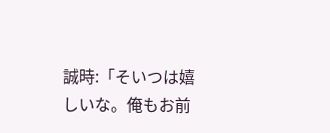誠時:「そいつは嬉しいな。俺もお前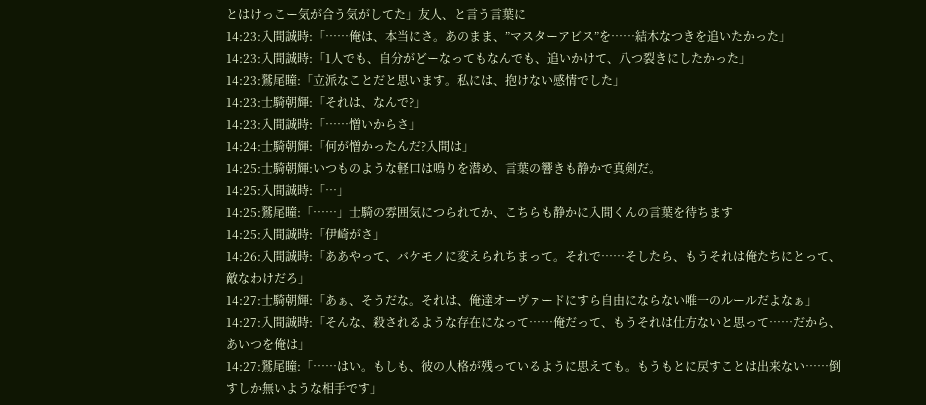とはけっこー気が合う気がしてた」友人、と言う言葉に
14:23:入間誠時:「……俺は、本当にさ。あのまま、”マスターアビス”を……結木なつきを追いたかった」
14:23:入間誠時:「1人でも、自分がどーなってもなんでも、追いかけて、八つ裂きにしたかった」
14:23:鷲尾瞳:「立派なことだと思います。私には、抱けない感情でした」
14:23:士騎朝輝:「それは、なんで?」
14:23:入間誠時:「……憎いからさ」
14:24:士騎朝輝:「何が憎かったんだ?入間は」
14:25:士騎朝輝:いつものような軽口は鳴りを潜め、言葉の響きも静かで真剣だ。
14:25:入間誠時:「…」
14:25:鷲尾瞳:「……」士騎の雰囲気につられてか、こちらも静かに入間くんの言葉を待ちます
14:25:入間誠時:「伊崎がさ」
14:26:入間誠時:「ああやって、バケモノに変えられちまって。それで……そしたら、もうそれは俺たちにとって、敵なわけだろ」
14:27:士騎朝輝:「あぁ、そうだな。それは、俺達オーヴァードにすら自由にならない唯一のルールだよなぁ」
14:27:入間誠時:「そんな、殺されるような存在になって……俺だって、もうそれは仕方ないと思って……だから、あいつを俺は」
14:27:鷲尾瞳:「……はい。もしも、彼の人格が残っているように思えても。もうもとに戻すことは出来ない……倒すしか無いような相手です」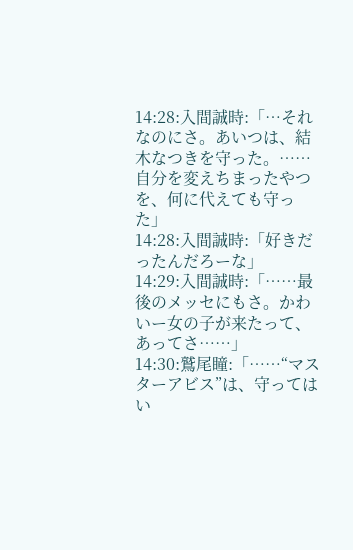14:28:入間誠時:「…それなのにさ。あいつは、結木なつきを守った。……自分を変えちまったやつを、何に代えても守った」
14:28:入間誠時:「好きだったんだろーな」
14:29:入間誠時:「……最後のメッセにもさ。かわいー女の子が来たって、あってさ……」
14:30:鷲尾瞳:「……“マスターアビス”は、守ってはい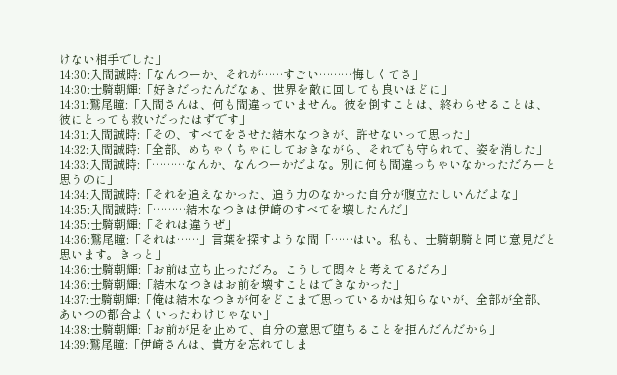けない相手でした」
14:30:入間誠時:「なんつーか、それが……すごい………悔しくてさ」
14:30:士騎朝輝:「好きだったんだなぁ、世界を敵に回しても良いほどに」
14:31:鷲尾瞳:「入間さんは、何も間違っていません。彼を倒すことは、終わらせることは、彼にとっても救いだったはずです」
14:31:入間誠時:「その、すべてをさせた結木なつきが、許せないって思った」
14:32:入間誠時:「全部、めちゃくちゃにしておきながら、それでも守られて、姿を消した」
14:33:入間誠時:「………なんか、なんつーかだよな。別に何も間違っちゃいなかっただろーと思うのに」
14:34:入間誠時:「それを追えなかった、追う力のなかった自分が腹立たしいんだよな」
14:35:入間誠時:「………結木なつきは伊崎のすべてを壊したんだ」
14:35:士騎朝輝:「それは違うぜ」
14:36:鷲尾瞳:「それは……」言葉を探すような間「……はい。私も、士騎朝騎と同じ意見だと思います。きっと」
14:36:士騎朝輝:「お前は立ち止っただろ。こうして悶々と考えてるだろ」
14:36:士騎朝輝:「結木なつきはお前を壊すことはできなかった」
14:37:士騎朝輝:「俺は結木なつきが何をどこまで思っているかは知らないが、全部が全部、あいつの都合よくいったわけじゃない」
14:38:士騎朝輝:「お前が足を止めて、自分の意思で堕ちることを拒んだんだから」
14:39:鷲尾瞳:「伊崎さんは、貴方を忘れてしま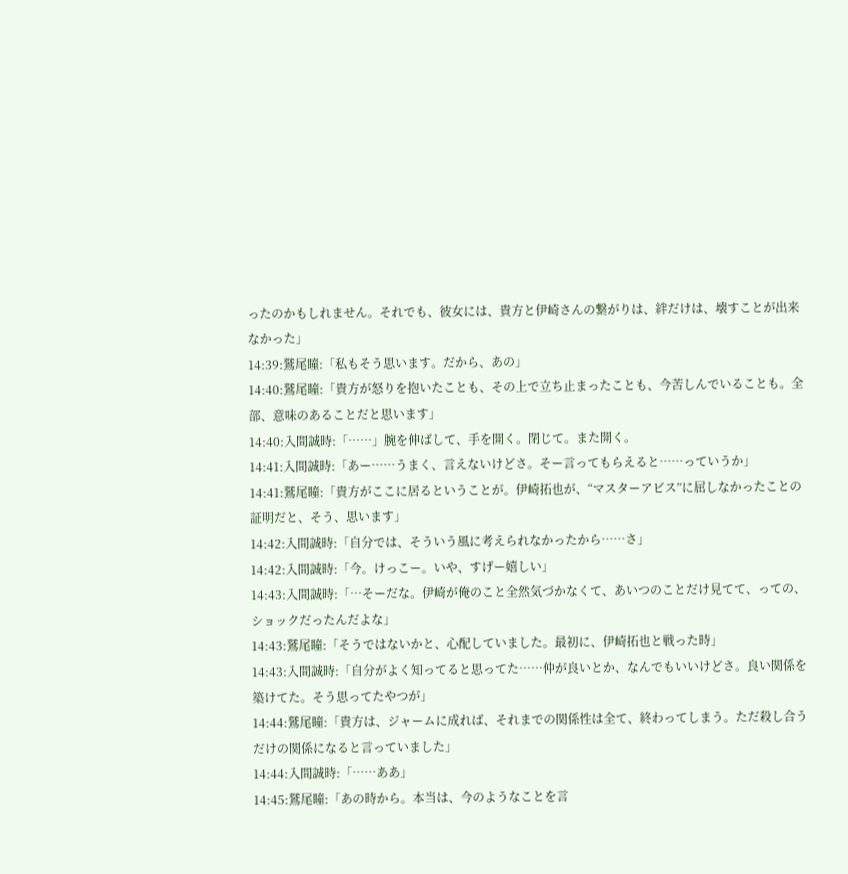ったのかもしれません。それでも、彼女には、貴方と伊崎さんの繋がりは、絆だけは、壊すことが出来なかった」
14:39:鷲尾瞳:「私もそう思います。だから、あの」
14:40:鷲尾瞳:「貴方が怒りを抱いたことも、その上で立ち止まったことも、今苦しんでいることも。全部、意味のあることだと思います」
14:40:入間誠時:「……」腕を伸ばして、手を開く。閉じて。また開く。
14:41:入間誠時:「あー……うまく、言えないけどさ。そー言ってもらえると……っていうか」
14:41:鷲尾瞳:「貴方がここに居るということが。伊崎拓也が、“マスターアビス”に屈しなかったことの証明だと、そう、思います」
14:42:入間誠時:「自分では、そういう風に考えられなかったから……さ」
14:42:入間誠時:「今。けっこー。いや、すげー嬉しい」
14:43:入間誠時:「…そーだな。伊崎が俺のこと全然気づかなくて、あいつのことだけ見てて、っての、ショックだったんだよな」
14:43:鷲尾瞳:「そうではないかと、心配していました。最初に、伊崎拓也と戦った時」
14:43:入間誠時:「自分がよく知ってると思ってた……仲が良いとか、なんでもいいけどさ。良い関係を築けてた。そう思ってたやつが」
14:44:鷲尾瞳:「貴方は、ジャームに成れば、それまでの関係性は全て、終わってしまう。ただ殺し合うだけの関係になると言っていました」
14:44:入間誠時:「……ああ」
14:45:鷲尾瞳:「あの時から。本当は、今のようなことを言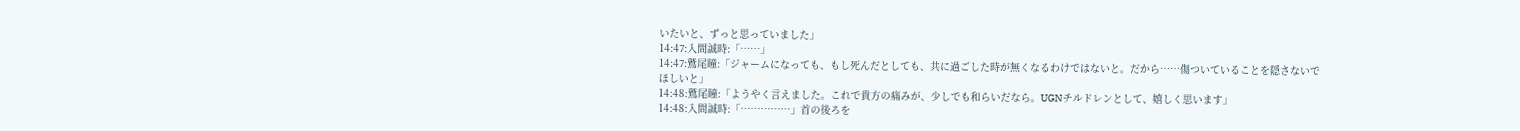いたいと、ずっと思っていました」
14:47:入間誠時:「……」
14:47:鷲尾瞳:「ジャームになっても、もし死んだとしても、共に過ごした時が無くなるわけではないと。だから……傷ついていることを隠さないでほしいと」
14:48:鷲尾瞳:「ようやく言えました。これで貴方の痛みが、少しでも和らいだなら。UGNチルドレンとして、嬉しく思います」
14:48:入間誠時:「……………」首の後ろを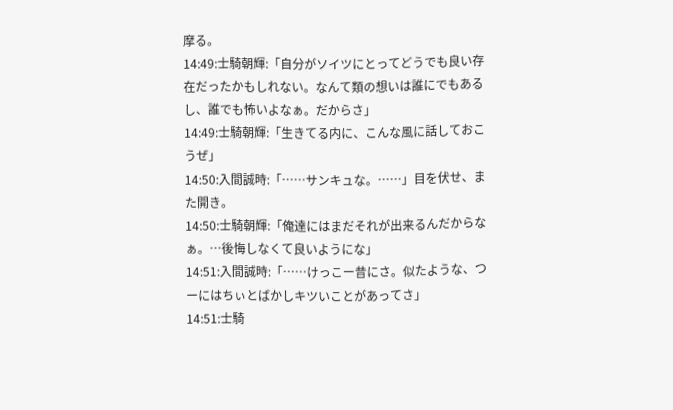摩る。
14:49:士騎朝輝:「自分がソイツにとってどうでも良い存在だったかもしれない。なんて類の想いは誰にでもあるし、誰でも怖いよなぁ。だからさ」
14:49:士騎朝輝:「生きてる内に、こんな風に話しておこうぜ」
14:50:入間誠時:「……サンキュな。……」目を伏せ、また開き。
14:50:士騎朝輝:「俺達にはまだそれが出来るんだからなぁ。…後悔しなくて良いようにな」
14:51:入間誠時:「……けっこー昔にさ。似たような、つーにはちぃとばかしキツいことがあってさ」
14:51:士騎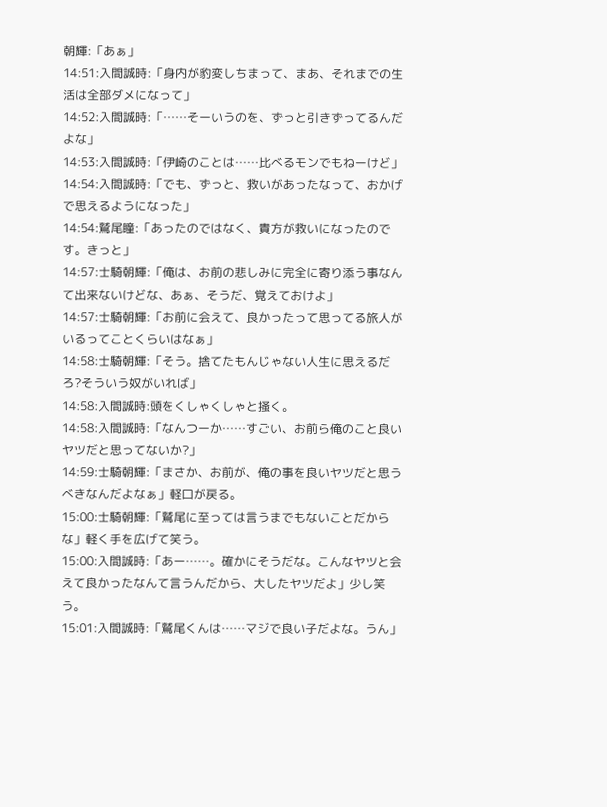朝輝:「あぁ」
14:51:入間誠時:「身内が豹変しちまって、まあ、それまでの生活は全部ダメになって」
14:52:入間誠時:「……そーいうのを、ずっと引きずってるんだよな」
14:53:入間誠時:「伊崎のことは……比べるモンでもねーけど」
14:54:入間誠時:「でも、ずっと、救いがあったなって、おかげで思えるようになった」
14:54:鷲尾瞳:「あったのではなく、貴方が救いになったのです。きっと」
14:57:士騎朝輝:「俺は、お前の悲しみに完全に寄り添う事なんて出来ないけどな、あぁ、そうだ、覚えておけよ」
14:57:士騎朝輝:「お前に会えて、良かったって思ってる旅人がいるってことくらいはなぁ」
14:58:士騎朝輝:「そう。捨てたもんじゃない人生に思えるだろ?そういう奴がいれば」
14:58:入間誠時:頭をくしゃくしゃと掻く。
14:58:入間誠時:「なんつーか……すごい、お前ら俺のこと良いヤツだと思ってないか?」
14:59:士騎朝輝:「まさか、お前が、俺の事を良いヤツだと思うべきなんだよなぁ」軽口が戻る。
15:00:士騎朝輝:「鷲尾に至っては言うまでもないことだからな」軽く手を広げて笑う。
15:00:入間誠時:「あー……。確かにそうだな。こんなヤツと会えて良かったなんて言うんだから、大したヤツだよ」少し笑う。
15:01:入間誠時:「鷲尾くんは……マジで良い子だよな。うん」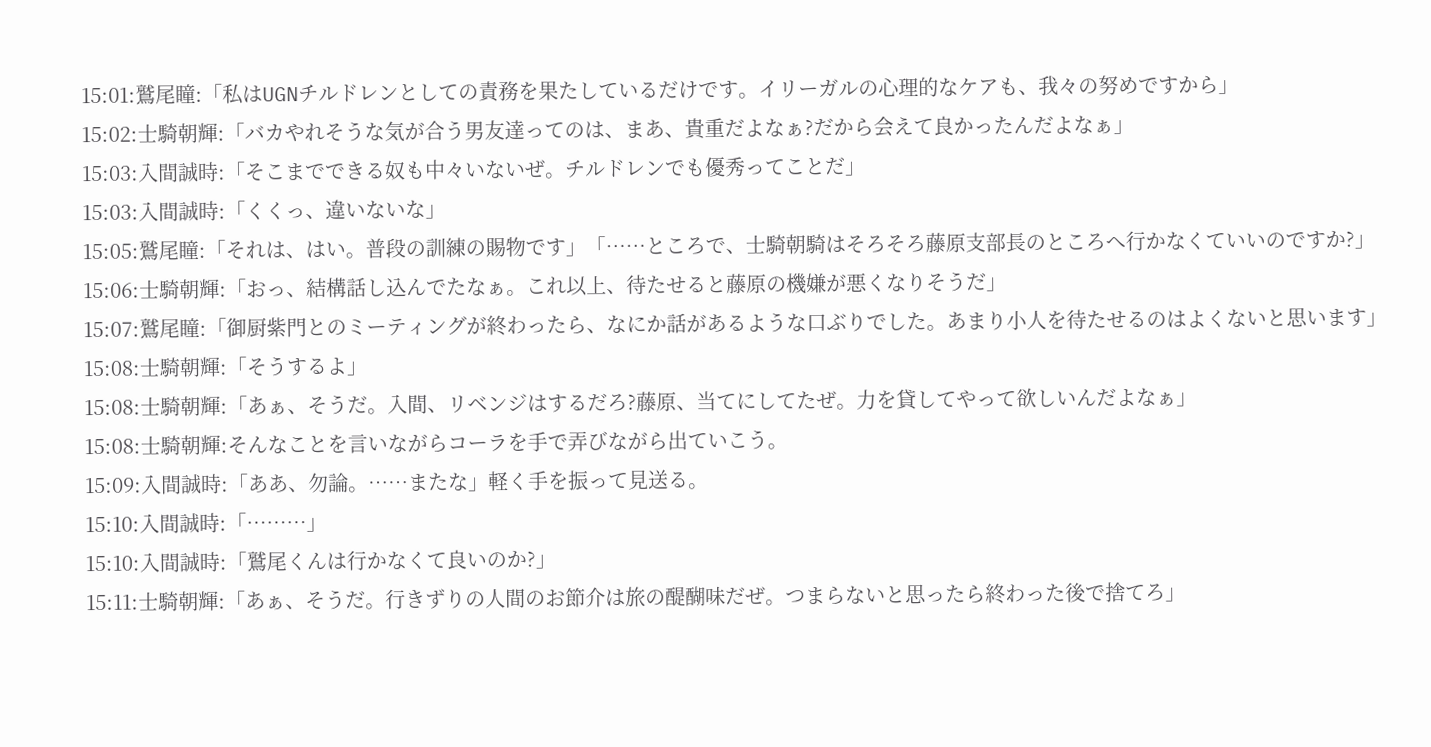15:01:鷲尾瞳:「私はUGNチルドレンとしての責務を果たしているだけです。イリーガルの心理的なケアも、我々の努めですから」
15:02:士騎朝輝:「バカやれそうな気が合う男友達ってのは、まあ、貴重だよなぁ?だから会えて良かったんだよなぁ」
15:03:入間誠時:「そこまでできる奴も中々いないぜ。チルドレンでも優秀ってことだ」
15:03:入間誠時:「くくっ、違いないな」
15:05:鷲尾瞳:「それは、はい。普段の訓練の賜物です」「……ところで、士騎朝騎はそろそろ藤原支部長のところへ行かなくていいのですか?」
15:06:士騎朝輝:「おっ、結構話し込んでたなぁ。これ以上、待たせると藤原の機嫌が悪くなりそうだ」
15:07:鷲尾瞳:「御厨紫門とのミーティングが終わったら、なにか話があるような口ぶりでした。あまり小人を待たせるのはよくないと思います」
15:08:士騎朝輝:「そうするよ」
15:08:士騎朝輝:「あぁ、そうだ。入間、リベンジはするだろ?藤原、当てにしてたぜ。力を貸してやって欲しいんだよなぁ」
15:08:士騎朝輝:そんなことを言いながらコーラを手で弄びながら出ていこう。
15:09:入間誠時:「ああ、勿論。……またな」軽く手を振って見送る。
15:10:入間誠時:「………」
15:10:入間誠時:「鷲尾くんは行かなくて良いのか?」
15:11:士騎朝輝:「あぁ、そうだ。行きずりの人間のお節介は旅の醍醐味だぜ。つまらないと思ったら終わった後で捨てろ」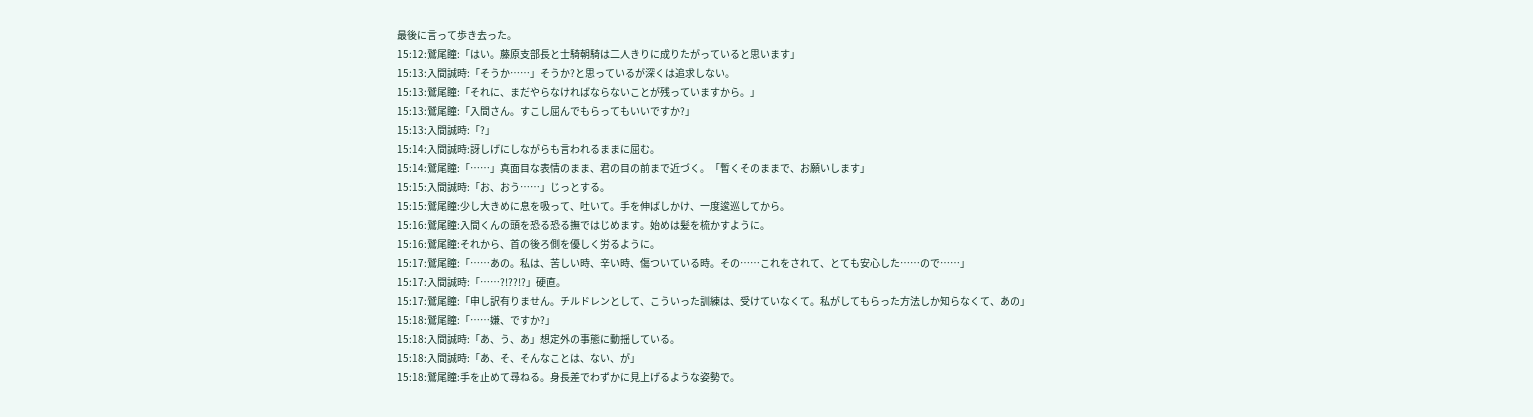最後に言って歩き去った。
15:12:鷲尾瞳:「はい。藤原支部長と士騎朝騎は二人きりに成りたがっていると思います」
15:13:入間誠時:「そうか……」そうか?と思っているが深くは追求しない。
15:13:鷲尾瞳:「それに、まだやらなければならないことが残っていますから。」
15:13:鷲尾瞳:「入間さん。すこし屈んでもらってもいいですか?」
15:13:入間誠時:「?」
15:14:入間誠時:訝しげにしながらも言われるままに屈む。
15:14:鷲尾瞳:「……」真面目な表情のまま、君の目の前まで近づく。「暫くそのままで、お願いします」
15:15:入間誠時:「お、おう……」じっとする。
15:15:鷲尾瞳:少し大きめに息を吸って、吐いて。手を伸ばしかけ、一度逡巡してから。
15:16:鷲尾瞳:入間くんの頭を恐る恐る撫ではじめます。始めは髪を梳かすように。
15:16:鷲尾瞳:それから、首の後ろ側を優しく労るように。
15:17:鷲尾瞳:「……あの。私は、苦しい時、辛い時、傷ついている時。その……これをされて、とても安心した……ので……」
15:17:入間誠時:「……?!??!?」硬直。
15:17:鷲尾瞳:「申し訳有りません。チルドレンとして、こういった訓練は、受けていなくて。私がしてもらった方法しか知らなくて、あの」
15:18:鷲尾瞳:「……嫌、ですか?」
15:18:入間誠時:「あ、う、あ」想定外の事態に動揺している。
15:18:入間誠時:「あ、そ、そんなことは、ない、が」
15:18:鷲尾瞳:手を止めて尋ねる。身長差でわずかに見上げるような姿勢で。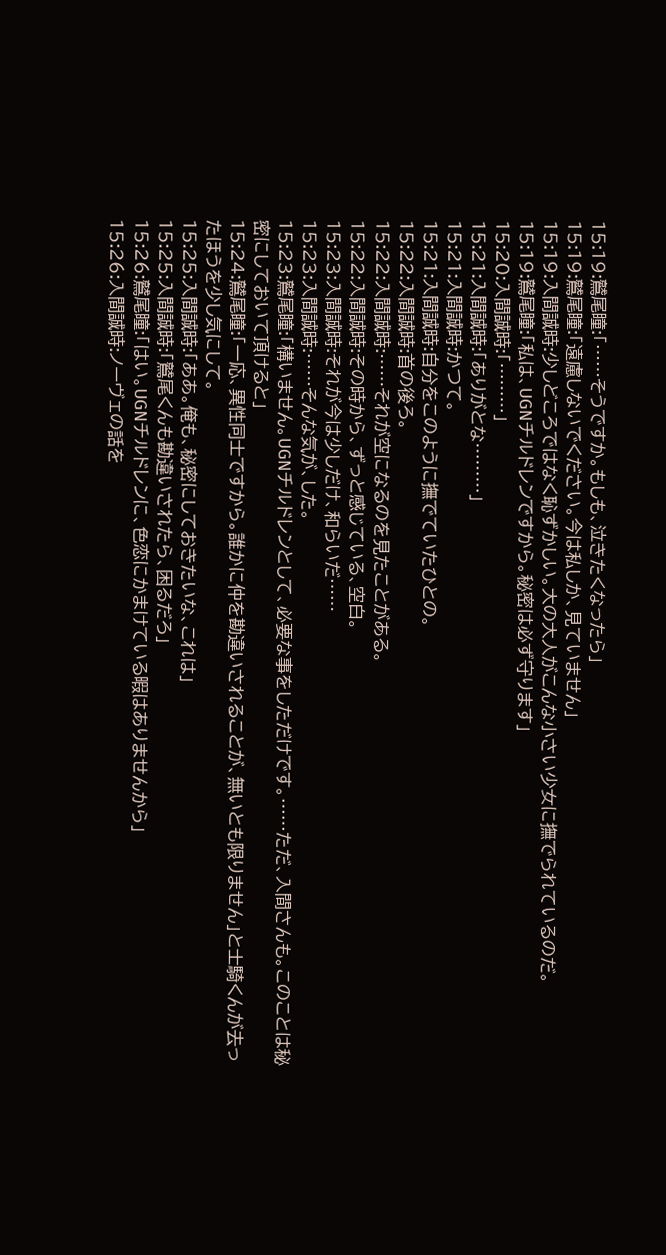15:19:鷲尾瞳:「……そうですか。もしも、泣きたくなったら」
15:19:鷲尾瞳:「遠慮しないでください。今は私しか、見ていません」
15:19:入間誠時:少しどころではなく恥ずかしい。大の大人がこんな小さい少女に撫でられているのだ。
15:19:鷲尾瞳:「私は、UGNチルドレンですから。秘密は必ず守ります」
15:20:入間誠時:「………」
15:21:入間誠時:「ありがとな………」
15:21:入間誠時:かつて。
15:21:入間誠時:自分をこのように撫でていたひとの。
15:22:入間誠時:首の後ろ。
15:22:入間誠時:……それが空になるのを見たことがある。
15:22:入間誠時:その時から、ずっと感じている、空白。
15:23:入間誠時:それが今は少しだけ、和らいだ……
15:23:入間誠時:……そんな気が、した。
15:23:鷲尾瞳:「構いません。UGNチルドレンとして、必要な事をしただけです。……ただ、入間さんも。このことは秘密にしておいて頂けると」
15:24:鷲尾瞳:「一応、異性同士ですから。誰かに仲を勘違いされることが、無いとも限りません」と士騎くんが去ったほうを少し気にして。
15:25:入間誠時:「ああ。俺も、秘密にしておきたいな、これは」
15:25:入間誠時:「鷲尾くんも勘違いされたら、困るだろ」
15:26:鷲尾瞳:「はい。UGNチルドレンに、色恋にかまけている暇はありませんから」
15:26:入間誠時:ノーヴェの話を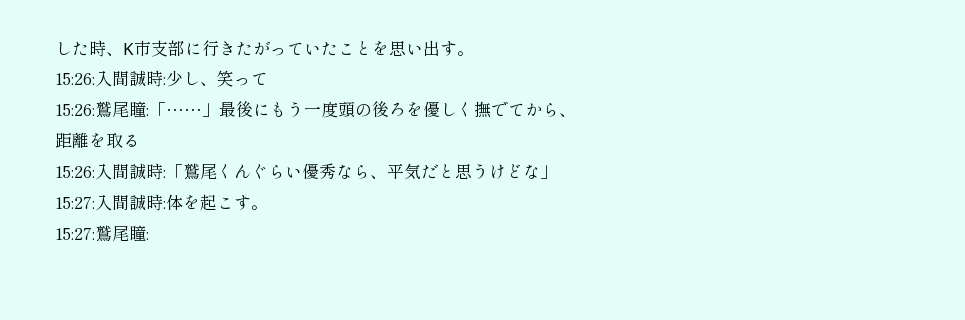した時、K市支部に行きたがっていたことを思い出す。
15:26:入間誠時:少し、笑って
15:26:鷲尾瞳:「……」最後にもう一度頭の後ろを優しく撫でてから、距離を取る
15:26:入間誠時:「鷲尾くんぐらい優秀なら、平気だと思うけどな」
15:27:入間誠時:体を起こす。
15:27:鷲尾瞳: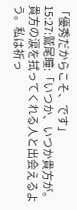「優秀だからこそ、です」
15:27:鷲尾瞳:「いつか、いつか貴方が。貴方の涙を拭ってくれる人と出会えるよう。私は祈っ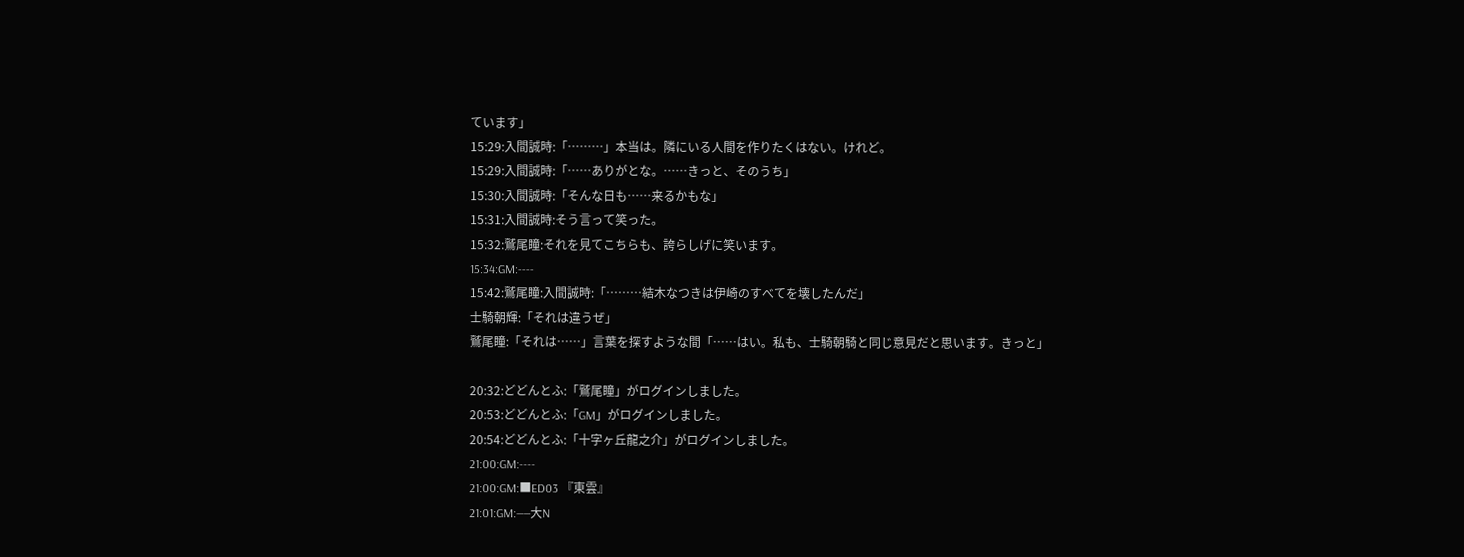ています」
15:29:入間誠時:「………」本当は。隣にいる人間を作りたくはない。けれど。
15:29:入間誠時:「……ありがとな。……きっと、そのうち」
15:30:入間誠時:「そんな日も……来るかもな」
15:31:入間誠時:そう言って笑った。
15:32:鷲尾瞳:それを見てこちらも、誇らしげに笑います。
15:34:GM:----
15:42:鷲尾瞳:入間誠時:「………結木なつきは伊崎のすべてを壊したんだ」
士騎朝輝:「それは違うぜ」
鷲尾瞳:「それは……」言葉を探すような間「……はい。私も、士騎朝騎と同じ意見だと思います。きっと」

20:32:どどんとふ:「鷲尾瞳」がログインしました。
20:53:どどんとふ:「GM」がログインしました。
20:54:どどんとふ:「十字ヶ丘龍之介」がログインしました。
21:00:GM:----
21:00:GM:■ED03 『東雲』
21:01:GM:――大N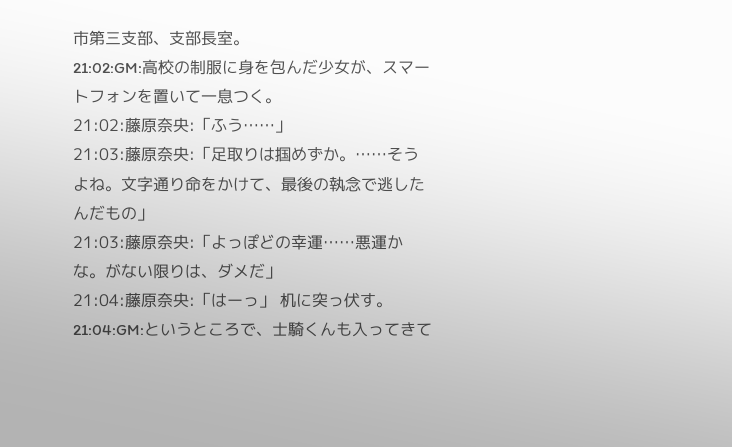市第三支部、支部長室。
21:02:GM:高校の制服に身を包んだ少女が、スマートフォンを置いて一息つく。
21:02:藤原奈央:「ふう……」
21:03:藤原奈央:「足取りは掴めずか。……そうよね。文字通り命をかけて、最後の執念で逃したんだもの」
21:03:藤原奈央:「よっぽどの幸運……悪運かな。がない限りは、ダメだ」
21:04:藤原奈央:「はーっ」 机に突っ伏す。
21:04:GM:というところで、士騎くんも入ってきて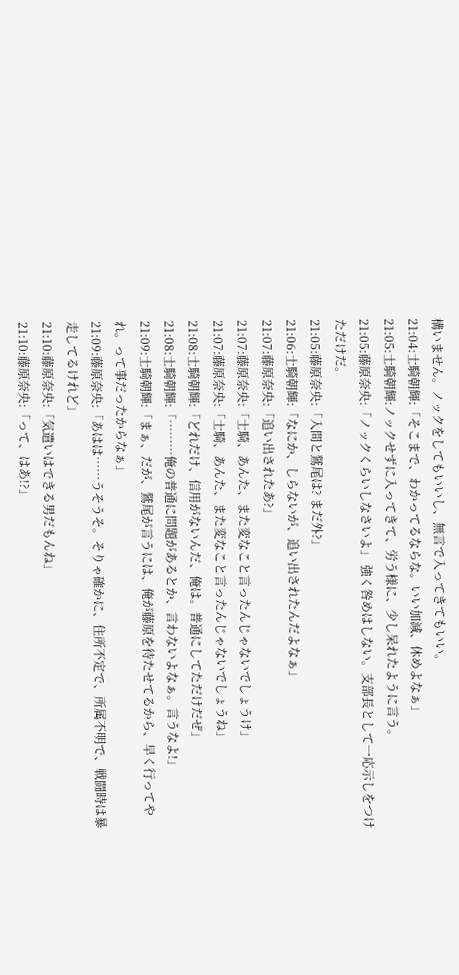構いません。ノックをしてもいいし、無言で入ってきてもいい。
21:04:士騎朝輝:「そこまで、わかってるならな。いい加減、休めよなぁ」
21:05:士騎朝輝:ノックせずに入ってきて、労う様に、少し呆れたように言う。
21:05:藤原奈央:「ノックくらいしなさいよ」 強く咎めはしない。支部長として一応示しをつけただけだ。
21:05:藤原奈央:「入間と鷲尾は? まだ外?」
21:06:士騎朝輝:「なにか、しらないが、追い出されたんだよなぁ」
21:07:藤原奈央:「追い出されたあ?」
21:07:藤原奈央:「士騎、あんた、また変なこと言ったんじゃないでしょうけ」
21:07:藤原奈央:「士騎、あんた、また変なこと言ったんじゃないでしょうね」
21:08:士騎朝輝:「どれだけ、信用がないんだ、俺は。普通にしてただけだぜ」
21:08:士騎朝輝:「………俺の普通に問題があるとか、言わないよなぁ。言うなよ!」
21:09:士騎朝輝:「まぁ、だが、鷲尾が言うには、俺が藤原を待たせてるから、早く行ってやれ。って事だったからなぁ」
21:09:藤原奈央:「あはは……うそうそ。そりゃ確かに、住所不定で、所属不明で、戦闘時は暴走してるけれど」
21:10:藤原奈央:「気遣いはできる男だもんね」
21:10:藤原奈央:「って、はあ!?」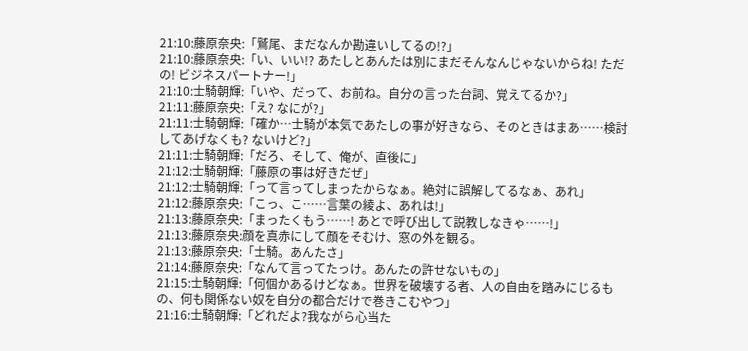21:10:藤原奈央:「鷲尾、まだなんか勘違いしてるの!?」
21:10:藤原奈央:「い、いい!? あたしとあんたは別にまだそんなんじゃないからね! ただの! ビジネスパートナー!」
21:10:士騎朝輝:「いや、だって、お前ね。自分の言った台詞、覚えてるか?」
21:11:藤原奈央:「え? なにが?」
21:11:士騎朝輝:「確か…士騎が本気であたしの事が好きなら、そのときはまあ……検討してあげなくも? ないけど?」
21:11:士騎朝輝:「だろ、そして、俺が、直後に」
21:12:士騎朝輝:「藤原の事は好きだぜ」
21:12:士騎朝輝:「って言ってしまったからなぁ。絶対に誤解してるなぁ、あれ」
21:12:藤原奈央:「こっ、こ……言葉の綾よ、あれは!」
21:13:藤原奈央:「まったくもう……! あとで呼び出して説教しなきゃ……!」
21:13:藤原奈央:顔を真赤にして顔をそむけ、窓の外を観る。
21:13:藤原奈央:「士騎。あんたさ」
21:14:藤原奈央:「なんて言ってたっけ。あんたの許せないもの」
21:15:士騎朝輝:「何個かあるけどなぁ。世界を破壊する者、人の自由を踏みにじるもの、何も関係ない奴を自分の都合だけで巻きこむやつ」
21:16:士騎朝輝:「どれだよ?我ながら心当た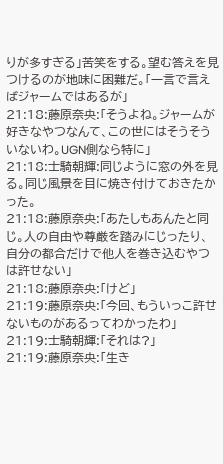りが多すぎる」苦笑をする。望む答えを見つけるのが地味に困難だ。「一言で言えばジャームではあるが」
21:18:藤原奈央:「そうよね。ジャームが好きなやつなんて、この世にはそうそういないわ。UGN側なら特に」
21:18:士騎朝輝:同じように窓の外を見る。同じ風景を目に焼き付けておきたかった。
21:18:藤原奈央:「あたしもあんたと同じ。人の自由や尊厳を踏みにじったり、自分の都合だけで他人を巻き込むやつは許せない」
21:18:藤原奈央:「けど」
21:19:藤原奈央:「今回、もういっこ許せないものがあるってわかったわ」
21:19:士騎朝輝:「それは?」
21:19:藤原奈央:「生き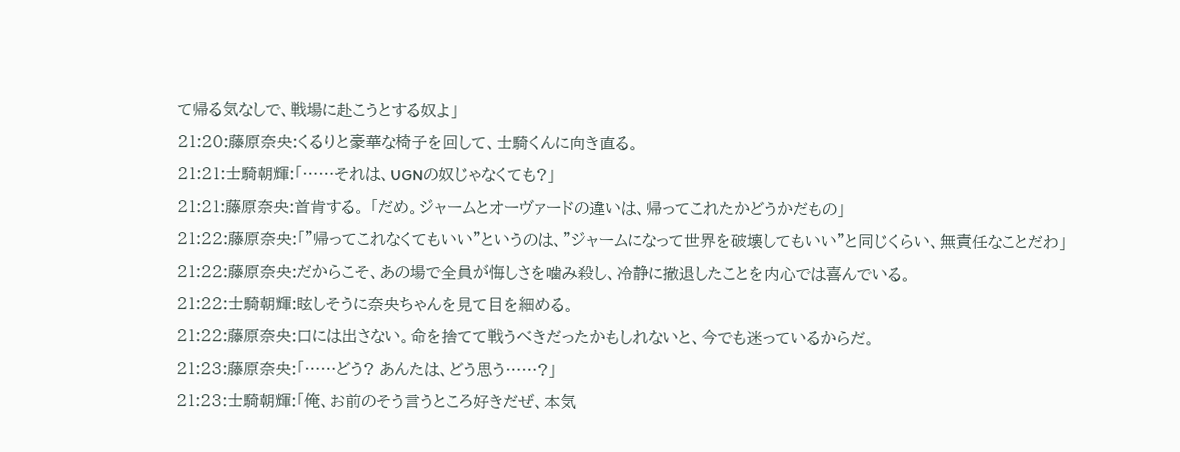て帰る気なしで、戦場に赴こうとする奴よ」
21:20:藤原奈央:くるりと豪華な椅子を回して、士騎くんに向き直る。
21:21:士騎朝輝:「……それは、UGNの奴じゃなくても?」
21:21:藤原奈央:首肯する。 「だめ。ジャームとオーヴァードの違いは、帰ってこれたかどうかだもの」
21:22:藤原奈央:「"帰ってこれなくてもいい"というのは、"ジャームになって世界を破壊してもいい"と同じくらい、無責任なことだわ」
21:22:藤原奈央:だからこそ、あの場で全員が悔しさを噛み殺し、冷静に撤退したことを内心では喜んでいる。
21:22:士騎朝輝:眩しそうに奈央ちゃんを見て目を細める。
21:22:藤原奈央:口には出さない。命を捨てて戦うべきだったかもしれないと、今でも迷っているからだ。
21:23:藤原奈央:「……どう? あんたは、どう思う……?」
21:23:士騎朝輝:「俺、お前のそう言うところ好きだぜ、本気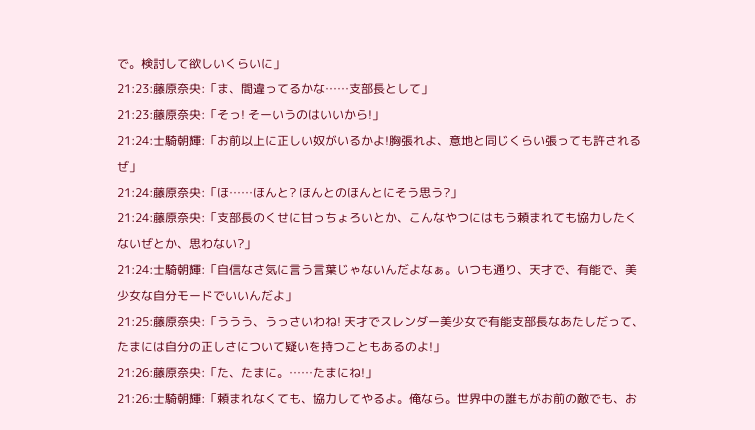で。検討して欲しいくらいに」
21:23:藤原奈央:「ま、間違ってるかな……支部長として」
21:23:藤原奈央:「そっ! そーいうのはいいから!」
21:24:士騎朝輝:「お前以上に正しい奴がいるかよ!胸張れよ、意地と同じくらい張っても許されるぜ」
21:24:藤原奈央:「ほ……ほんと? ほんとのほんとにそう思う?」
21:24:藤原奈央:「支部長のくせに甘っちょろいとか、こんなやつにはもう頼まれても協力したくないぜとか、思わない?」
21:24:士騎朝輝:「自信なさ気に言う言葉じゃないんだよなぁ。いつも通り、天才で、有能で、美少女な自分モードでいいんだよ」
21:25:藤原奈央:「ううう、うっさいわね! 天才でスレンダー美少女で有能支部長なあたしだって、たまには自分の正しさについて疑いを持つこともあるのよ!」
21:26:藤原奈央:「た、たまに。……たまにね!」
21:26:士騎朝輝:「頼まれなくても、協力してやるよ。俺なら。世界中の誰もがお前の敵でも、お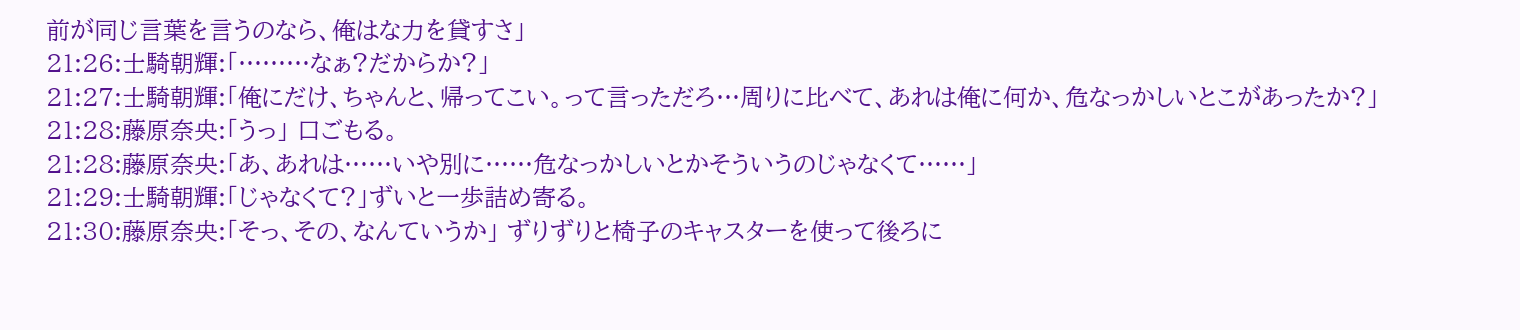前が同じ言葉を言うのなら、俺はな力を貸すさ」
21:26:士騎朝輝:「………なぁ?だからか?」
21:27:士騎朝輝:「俺にだけ、ちゃんと、帰ってこい。って言っただろ…周りに比べて、あれは俺に何か、危なっかしいとこがあったか?」
21:28:藤原奈央:「うっ」 口ごもる。
21:28:藤原奈央:「あ、あれは……いや別に……危なっかしいとかそういうのじゃなくて……」
21:29:士騎朝輝:「じゃなくて?」ずいと一歩詰め寄る。
21:30:藤原奈央:「そっ、その、なんていうか」 ずりずりと椅子のキャスターを使って後ろに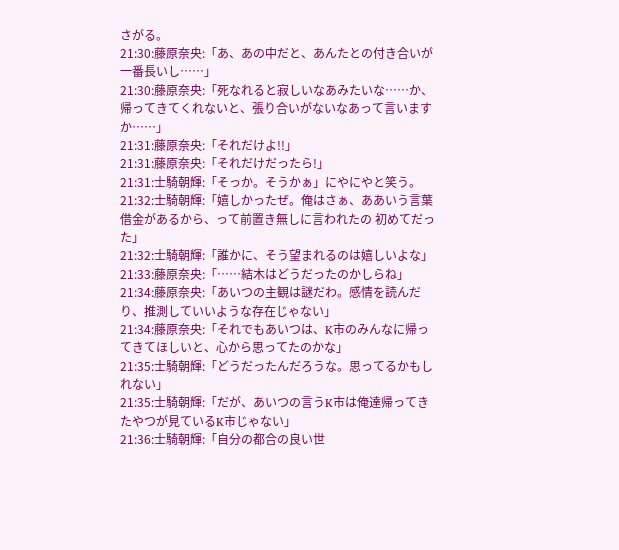さがる。
21:30:藤原奈央:「あ、あの中だと、あんたとの付き合いが一番長いし……」
21:30:藤原奈央:「死なれると寂しいなあみたいな……か、帰ってきてくれないと、張り合いがないなあって言いますか……」
21:31:藤原奈央:「それだけよ!!」
21:31:藤原奈央:「それだけだったら!」
21:31:士騎朝輝:「そっか。そうかぁ」にやにやと笑う。
21:32:士騎朝輝:「嬉しかったぜ。俺はさぁ、ああいう言葉 借金があるから、って前置き無しに言われたの 初めてだった」
21:32:士騎朝輝:「誰かに、そう望まれるのは嬉しいよな」
21:33:藤原奈央:「……結木はどうだったのかしらね」
21:34:藤原奈央:「あいつの主観は謎だわ。感情を読んだり、推測していいような存在じゃない」
21:34:藤原奈央:「それでもあいつは、K市のみんなに帰ってきてほしいと、心から思ってたのかな」
21:35:士騎朝輝:「どうだったんだろうな。思ってるかもしれない」
21:35:士騎朝輝:「だが、あいつの言うK市は俺達帰ってきたやつが見ているK市じゃない」
21:36:士騎朝輝:「自分の都合の良い世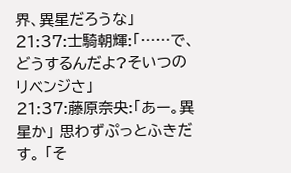界、異星だろうな」
21:37:士騎朝輝:「……で、どうするんだよ?そいつのリベンジさ」
21:37:藤原奈央:「あー。異星か」 思わずぷっとふきだす。 「そ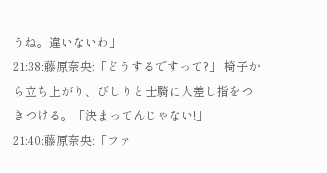うね。違いないわ」
21:38:藤原奈央:「どうするですって?」 椅子から立ち上がり、びしりと士騎に人差し指をつきつける。「決まってんじゃない!」
21:40:藤原奈央:「ファ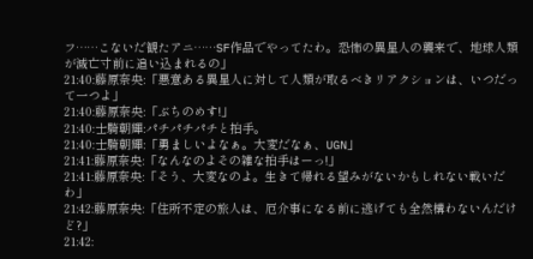フ……こないだ観たアニ……SF作品でやってたわ。恐怖の異星人の襲来で、地球人類が滅亡寸前に追い込まれるの」
21:40:藤原奈央:「悪意ある異星人に対して人類が取るべきリアクションは、いつだって一つよ」
21:40:藤原奈央:「ぶちのめす!」
21:40:士騎朝輝:パチパチパチと拍手。
21:40:士騎朝輝:「勇ましいよなぁ。大変だなぁ、UGN」
21:41:藤原奈央:「なんなのよその雑な拍手はーっ!」
21:41:藤原奈央:「そう、大変なのよ。生きて帰れる望みがないかもしれない戦いだわ」
21:42:藤原奈央:「住所不定の旅人は、厄介事になる前に逃げても全然構わないんだけど?」
21:42: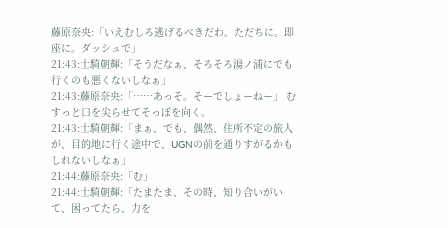藤原奈央:「いえむしろ逃げるべきだわ。ただちに。即座に。ダッシュで」
21:43:士騎朝輝:「そうだなぁ、そろそろ湯ノ浦にでも行くのも悪くないしなぁ」
21:43:藤原奈央:「……あっそ。そーでしょーねー」 むすっと口を尖らせてそっぽを向く。
21:43:士騎朝輝:「まぁ、でも、偶然、住所不定の旅人が、目的地に行く途中で、UGNの前を通りすがるかもしれないしなぁ」
21:44:藤原奈央:「む」
21:44:士騎朝輝:「たまたま、その時、知り合いがいて、困ってたら、力を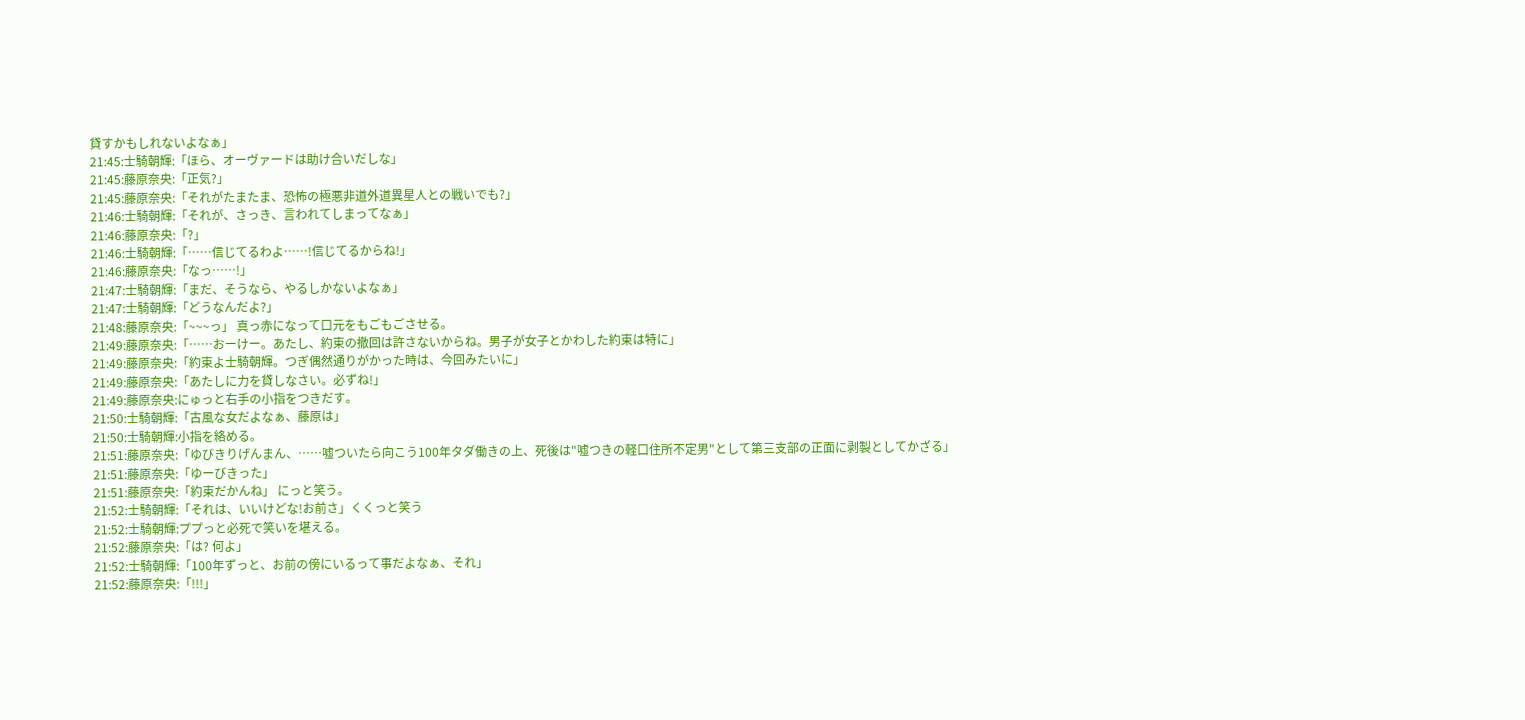貸すかもしれないよなぁ」
21:45:士騎朝輝:「ほら、オーヴァードは助け合いだしな」
21:45:藤原奈央:「正気?」
21:45:藤原奈央:「それがたまたま、恐怖の極悪非道外道異星人との戦いでも?」
21:46:士騎朝輝:「それが、さっき、言われてしまってなぁ」
21:46:藤原奈央:「?」
21:46:士騎朝輝:「……信じてるわよ……!信じてるからね!」
21:46:藤原奈央:「なっ……!」
21:47:士騎朝輝:「まだ、そうなら、やるしかないよなぁ」
21:47:士騎朝輝:「どうなんだよ?」
21:48:藤原奈央:「~~~っ」 真っ赤になって口元をもごもごさせる。
21:49:藤原奈央:「……おーけー。あたし、約束の撤回は許さないからね。男子が女子とかわした約束は特に」
21:49:藤原奈央:「約束よ士騎朝輝。つぎ偶然通りがかった時は、今回みたいに」
21:49:藤原奈央:「あたしに力を貸しなさい。必ずね!」
21:49:藤原奈央:にゅっと右手の小指をつきだす。
21:50:士騎朝輝:「古風な女だよなぁ、藤原は」
21:50:士騎朝輝:小指を絡める。
21:51:藤原奈央:「ゆびきりげんまん、……嘘ついたら向こう100年タダ働きの上、死後は"嘘つきの軽口住所不定男"として第三支部の正面に剥製としてかざる」
21:51:藤原奈央:「ゆーびきった」
21:51:藤原奈央:「約束だかんね」 にっと笑う。
21:52:士騎朝輝:「それは、いいけどな!お前さ」くくっと笑う
21:52:士騎朝輝:ププっと必死で笑いを堪える。
21:52:藤原奈央:「は? 何よ」
21:52:士騎朝輝:「100年ずっと、お前の傍にいるって事だよなぁ、それ」
21:52:藤原奈央:「!!!」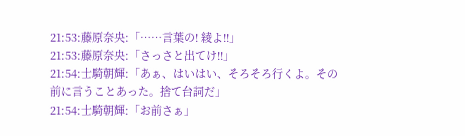21:53:藤原奈央:「……言葉の! 綾よ!!」
21:53:藤原奈央:「さっさと出てけ!!」
21:54:士騎朝輝:「あぁ、はいはい、そろそろ行くよ。その前に言うことあった。捨て台詞だ」
21:54:士騎朝輝:「お前さぁ」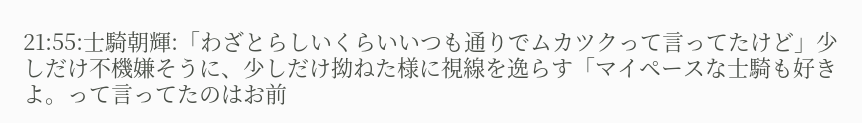21:55:士騎朝輝:「わざとらしいくらいいつも通りでムカツクって言ってたけど」少しだけ不機嫌そうに、少しだけ拗ねた様に視線を逸らす「マイペースな士騎も好きよ。って言ってたのはお前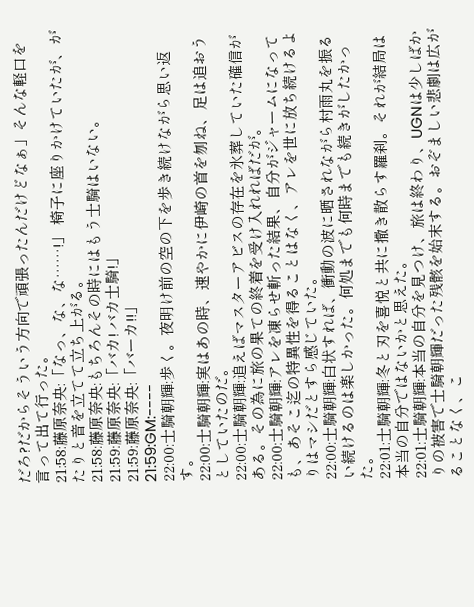だろ?だからそういう方向で頑張ったんだけどなぁ」そんな軽口を言って出て行った。
21:58:藤原奈央:「なっ、な、な……!」 椅子に座りかけていたが、がたりと音を立てて立ち上がる。
21:58:藤原奈央:もちろんその時にはもう士騎はいない。
21:59:藤原奈央:「バカ! バカ士騎!」
21:59:藤原奈央:「バーカ!!」
21:59:GM:----
22:00:士騎朝輝:歩く。夜明け前の空の下を歩き続けながら思い返す。
22:00:士騎朝輝:実はあの時、速やかに伊崎の首を刎ね、足は追おうとしていたのだ。
22:00:士騎朝輝:追えばマスターアビスの存在を氷葬していた確信がある。その為に旅の果ての終着を受け入れればだが。
22:00:士騎朝輝:アレを凍らせ斬った結果、自分がジャームになっても、あそこ迄の特異性を得ることはなく、アレを世に放ち続けるよりはマシだとすら感じていた。
22:00:士騎朝輝:白状すれば、衝動の波に晒されながら村雨丸を振るい続けるのは楽しかった。何処までも何時までも続きがしたかった。
22:01:士騎朝輝:冬と刃を喜悦と共に撒き散らす羅刹。それが結局は本当の自分ではないかと思えた。
22:01:士騎朝輝:本当の自分を見つけ、旅は終わり、UGNは少しばかりの被害で士騎朝輝だった残骸を始末する。おぞましい悲劇は広がることなく、こ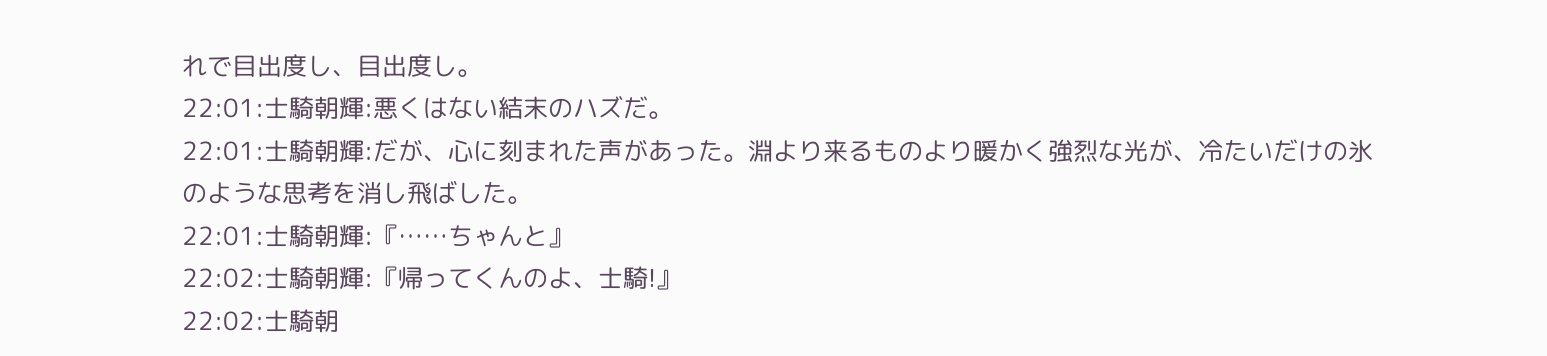れで目出度し、目出度し。
22:01:士騎朝輝:悪くはない結末のハズだ。
22:01:士騎朝輝:だが、心に刻まれた声があった。淵より来るものより暖かく強烈な光が、冷たいだけの氷のような思考を消し飛ばした。
22:01:士騎朝輝:『……ちゃんと』
22:02:士騎朝輝:『帰ってくんのよ、士騎!』
22:02:士騎朝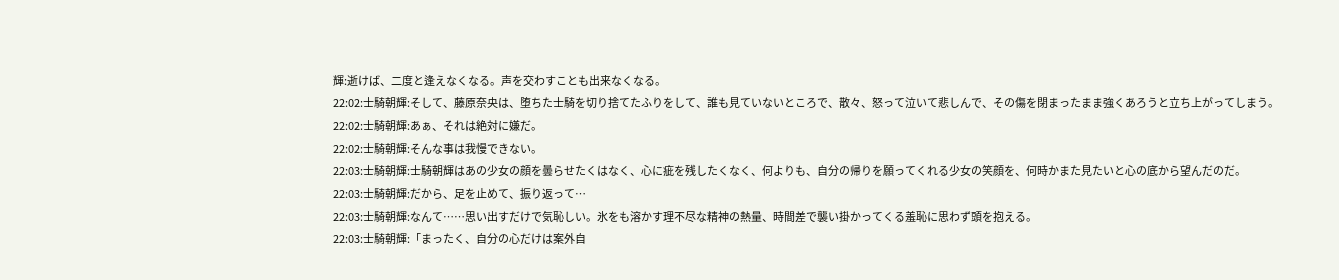輝:逝けば、二度と逢えなくなる。声を交わすことも出来なくなる。
22:02:士騎朝輝:そして、藤原奈央は、堕ちた士騎を切り捨てたふりをして、誰も見ていないところで、散々、怒って泣いて悲しんで、その傷を閉まったまま強くあろうと立ち上がってしまう。
22:02:士騎朝輝:あぁ、それは絶対に嫌だ。
22:02:士騎朝輝:そんな事は我慢できない。
22:03:士騎朝輝:士騎朝輝はあの少女の顔を曇らせたくはなく、心に疵を残したくなく、何よりも、自分の帰りを願ってくれる少女の笑顔を、何時かまた見たいと心の底から望んだのだ。
22:03:士騎朝輝:だから、足を止めて、振り返って…
22:03:士騎朝輝:なんて……思い出すだけで気恥しい。氷をも溶かす理不尽な精神の熱量、時間差で襲い掛かってくる羞恥に思わず頭を抱える。
22:03:士騎朝輝:「まったく、自分の心だけは案外自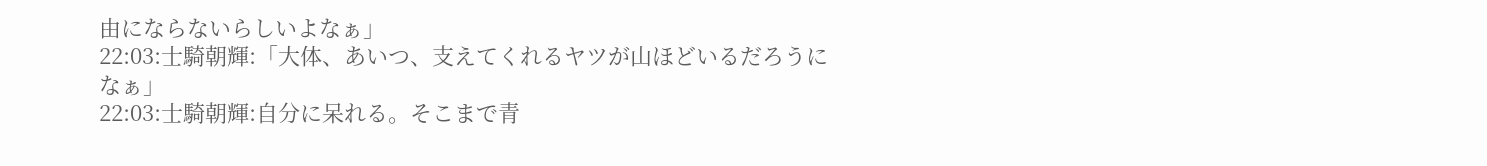由にならないらしいよなぁ」
22:03:士騎朝輝:「大体、あいつ、支えてくれるヤツが山ほどいるだろうになぁ」
22:03:士騎朝輝:自分に呆れる。そこまで青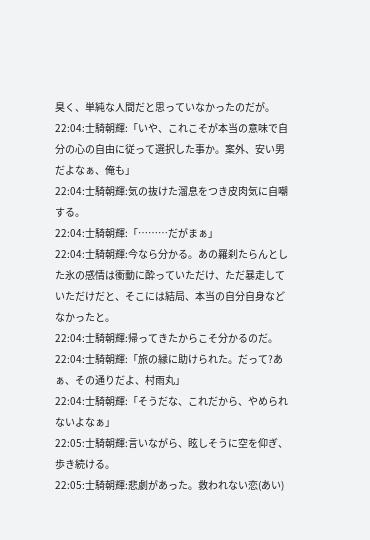臭く、単純な人間だと思っていなかったのだが。
22:04:士騎朝輝:「いや、これこそが本当の意味で自分の心の自由に従って選択した事か。案外、安い男だよなぁ、俺も」
22:04:士騎朝輝:気の抜けた溜息をつき皮肉気に自嘲する。
22:04:士騎朝輝:「………だがまぁ」
22:04:士騎朝輝:今なら分かる。あの羅刹たらんとした氷の感情は衝動に酔っていただけ、ただ暴走していただけだと、そこには結局、本当の自分自身などなかったと。
22:04:士騎朝輝:帰ってきたからこそ分かるのだ。
22:04:士騎朝輝:「旅の縁に助けられた。だって?あぁ、その通りだよ、村雨丸」
22:04:士騎朝輝:「そうだな、これだから、やめられないよなぁ」
22:05:士騎朝輝:言いながら、眩しそうに空を仰ぎ、歩き続ける。
22:05:士騎朝輝:悲劇があった。救われない恋(あい)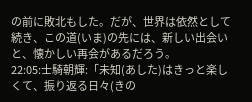の前に敗北もした。だが、世界は依然として続き、この道(いま)の先には、新しい出会いと、懐かしい再会があるだろう。
22:05:士騎朝輝:「未知(あした)はきっと楽しくて、振り返る日々(きの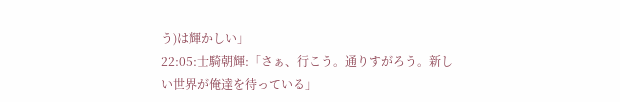う)は輝かしい」
22:05:士騎朝輝:「さぁ、行こう。通りすがろう。新しい世界が俺達を待っている」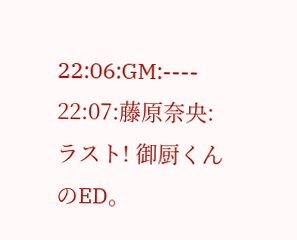22:06:GM:----
22:07:藤原奈央:ラスト! 御厨くんのED。